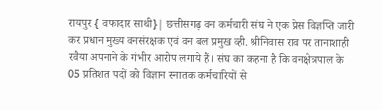रायपुर { वफादार साथी}| छत्तीसगढ़ वन कर्मचारी संघ ने एक प्रेस विज्ञप्ति जारी कर प्रधान मुख्य वनसंरक्षक एवं वन बल प्रमुख व्ही. श्रीनिवास राव पर तानाशाही रवैया अपनाने के गंभीर आरोप लगाये हैं। संघ का कहना है कि वनक्षेत्रपाल के 05 प्रतिशत पदों को विज्ञान स्नातक कर्मचारियों से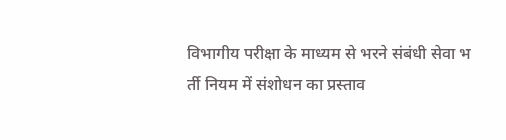विभागीय परीक्षा के माध्यम से भरने संबंधी सेवा भ
र्ती नियम में संशोधन का प्रस्ताव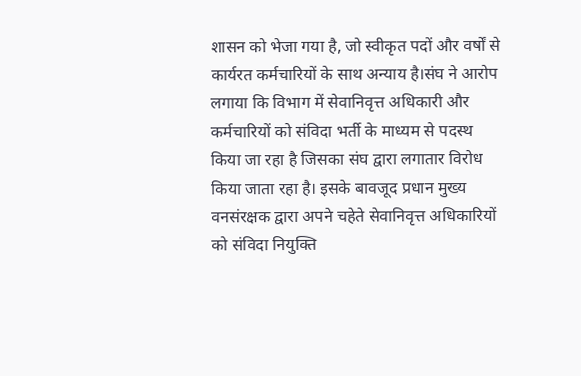शासन को भेजा गया है, जो स्वीकृत पदों और वर्षों से कार्यरत कर्मचारियों के साथ अन्याय है।संघ ने आरोप लगाया कि विभाग में सेवानिवृत्त अधिकारी और कर्मचारियों को संविदा भर्ती के माध्यम से पदस्थ किया जा रहा है जिसका संघ द्वारा लगातार विरोध किया जाता रहा है। इसके बावजूद प्रधान मुख्य वनसंरक्षक द्वारा अपने चहेते सेवानिवृत्त अधिकारियों को संविदा नियुक्ति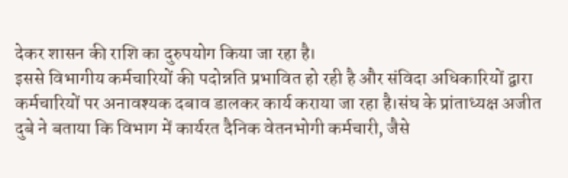देकर शासन की राशि का दुरुपयोग किया जा रहा है।
इससे विभागीय कर्मचारियों की पदोन्नति प्रभावित हो रही है और संविदा अधिकारियों द्वारा कर्मचारियों पर अनावश्यक दबाव डालकर कार्य कराया जा रहा है।संघ के प्रांताध्यक्ष अजीत दुबे ने बताया कि विभाग में कार्यरत दैनिक वेतनभोगी कर्मचारी, जैसे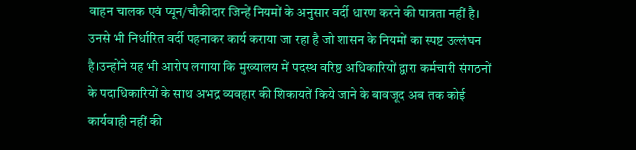वाहन चालक एवं प्यून/चौकीदार जिन्हें नियमों के अनुसार वर्दी धारण करने की पात्रता नहीं है।
उनसे भी निर्धारित वर्दी पहनाकर कार्य कराया जा रहा है जो शासन के नियमों का स्पष्ट उल्लंघन है।उन्होंने यह भी आरोप लगाया कि मुख्यालय में पदस्थ वरिष्ठ अधिकारियों द्वारा कर्मचारी संगठनों के पदाधिकारियों के साथ अभद्र व्यवहार की शिकायतें किये जाने के बावजूद अब तक कोई कार्यवाही नहीं की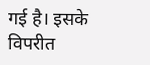गई है। इसके विपरीत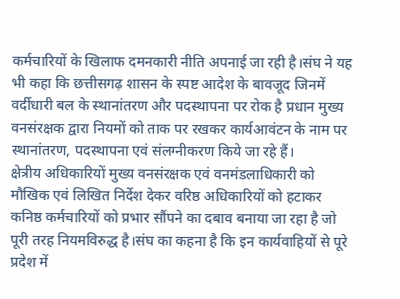कर्मचारियों के खिलाफ दमनकारी नीति अपनाई जा रही है।संघ ने यह भी कहा कि छत्तीसगढ़ शासन के स्पष्ट आदेश के बावजूद जिनमें वर्दीधारी बल के स्थानांतरण और पदस्थापना पर रोक है प्रधान मुख्य वनसंरक्षक द्वारा नियमों को ताक पर रखकर कार्यआवंटन के नाम पर स्थानांतरण, पदस्थापना एवं संलग्नीकरण किये जा रहे हैं।
क्षेत्रीय अधिकारियों मुख्य वनसंरक्षक एवं वनमंडलाधिकारी को मौखिक एवं लिखित निर्देश देकर वरिष्ठ अधिकारियों को हटाकर कनिष्ठ कर्मचारियों को प्रभार सौंपने का दबाव बनाया जा रहा है जो पूरी तरह नियमविरुद्ध है।संघ का कहना है कि इन कार्यवाहियों से पूरे प्रदेश में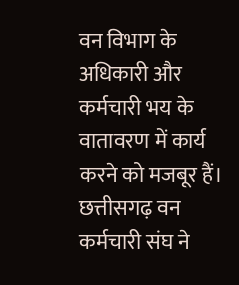वन विभाग के अधिकारी और कर्मचारी भय के वातावरण में कार्य करने को मजबूर हैं। छत्तीसगढ़ वन कर्मचारी संघ ने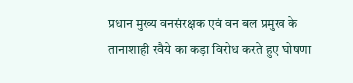प्रधान मुख्य वनसंरक्षक एवं वन बल प्रमुख के तानाशाही रवैये का कड़ा विरोध करते हुए घोषणा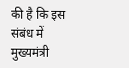की है कि इस संबंध में मुख्यमंत्री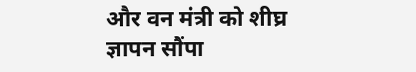और वन मंत्री को शीघ्र ज्ञापन सौंपा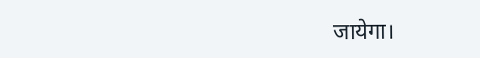जायेगा।